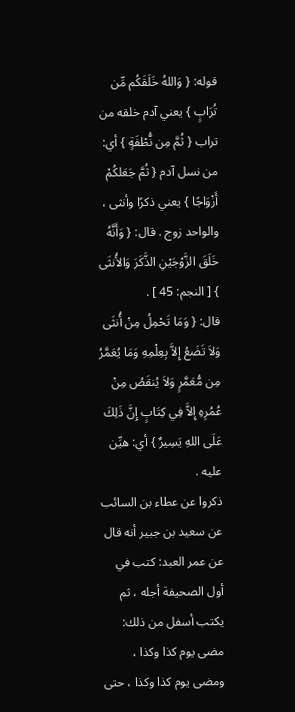قوله: { وَاللهُ خَلَقَكُم مِّن تُرَابٍ } يعني آدم خلقه من تراب { ثُمَّ مِن نُّطْفَةٍ } أي: من نسل آدم { ثُمَّ جَعَلكُمْ أَزْوَاجًا } يعني ذكرًا وأنثى ، والواحد زوج . قال: { وَأَنَّهُ خَلَقَ الزَّوْجَيْنِ الذَّكَرَ وَالأُنثَى } [ النجم: 45 ] .
قال: { وَمَا تَحْمِلُ مِنْ أُنثَى وَلاَ تَضَعُ إِلاَّ بِعِلْمِهِ وَمَا يُعَمَّرُ مِن مُّعَمَّرٍ وَلاَ يُنقَصُ مِنْ عُمُرِهِ إِلاَّ فِي كِتَابٍ إِنَّ ذَلِكَ عَلَى اللهِ يَسِيرٌ } أي: هيِّن عليه .
ذكروا عن عطاء بن السائب عن سعيد بن جبير أنه قال عن عمر العبد: كتب في أول الصحيفة أجله ، ثم يكتب أسفل من ذلك: مضى يوم كذا وكذا ، ومضى يوم كذا وكذا ، حتى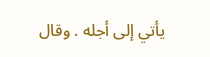يأتي إلى أجله . وقال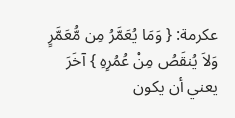عكرمة: { وَمَا يُعَمَّرُ مِن مُّعَمَّرٍ وَلاَ يُنقَصُ مِنْ عُمُرِهِ } آخَرَ يعني أن يكون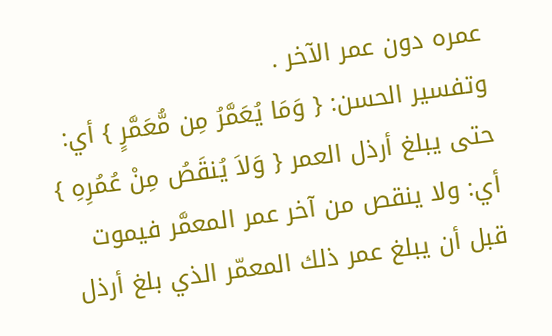عمره دون عمر الآخر .
وتفسير الحسن: { وَمَا يُعَمَّرُ مِن مُّعَمَّرٍ } أي: حتى يبلغ أرذل العمر { وَلاَ يُنقَصُ مِنْ عُمُرِهِ } أي: ولا ينقص من آخر عمر المعمَّر فيموت قبل أن يبلغ عمر ذلك المعمّر الذي بلغ أرذل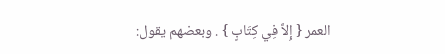العمر { إِلاَّ فِي كِتَابٍ } . وبعضهم يقول: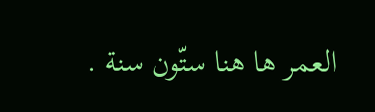العمر ها هنا ستّون سنة .